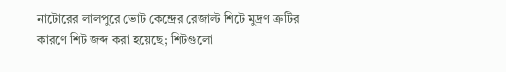নাটোরের লালপুরে ভোট কেন্দ্রের রেজাল্ট শিটে মুদ্রণ ত্রুটির কারণে শিট জব্দ করা হয়েছে; শিটগুলো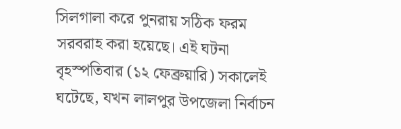সিলগালা করে পুনরায় সঠিক ফরম সরবরাহ করা হয়েছে। এই ঘটনা বৃহস্পতিবার (১২ ফেব্রুয়ারি) সকালেই ঘটেছে, যখন লালপুর উপজেলা নির্বাচন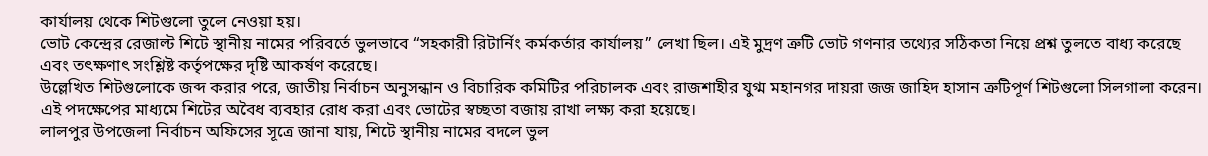কার্যালয় থেকে শিটগুলো তুলে নেওয়া হয়।
ভোট কেন্দ্রের রেজাল্ট শিটে স্থানীয় নামের পরিবর্তে ভুলভাবে “সহকারী রিটার্নিং কর্মকর্তার কার্যালয়” লেখা ছিল। এই মুদ্রণ ত্রুটি ভোট গণনার তথ্যের সঠিকতা নিয়ে প্রশ্ন তুলতে বাধ্য করেছে এবং তৎক্ষণাৎ সংশ্লিষ্ট কর্তৃপক্ষের দৃষ্টি আকর্ষণ করেছে।
উল্লেখিত শিটগুলোকে জব্দ করার পরে, জাতীয় নির্বাচন অনুসন্ধান ও বিচারিক কমিটির পরিচালক এবং রাজশাহীর যুগ্ম মহানগর দায়রা জজ জাহিদ হাসান ত্রুটিপূর্ণ শিটগুলো সিলগালা করেন। এই পদক্ষেপের মাধ্যমে শিটের অবৈধ ব্যবহার রোধ করা এবং ভোটের স্বচ্ছতা বজায় রাখা লক্ষ্য করা হয়েছে।
লালপুর উপজেলা নির্বাচন অফিসের সূত্রে জানা যায়, শিটে স্থানীয় নামের বদলে ভুল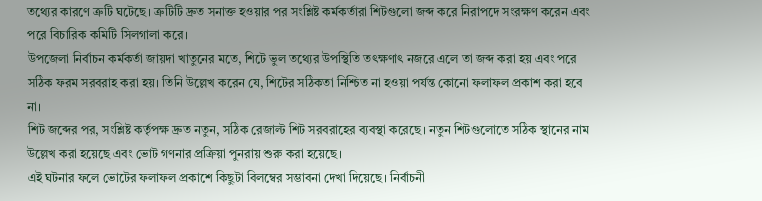তথ্যের কারণে ত্রুটি ঘটেছে। ত্রুটিটি দ্রুত সনাক্ত হওয়ার পর সংশ্লিষ্ট কর্মকর্তারা শিটগুলো জব্দ করে নিরাপদে সংরক্ষণ করেন এবং পরে বিচারিক কমিটি সিলগালা করে।
উপজেলা নির্বাচন কর্মকর্তা জায়দা খাতুনের মতে, শিটে ভুল তথ্যের উপস্থিতি তৎক্ষণাৎ নজরে এলে তা জব্দ করা হয় এবং পরে সঠিক ফরম সরবরাহ করা হয়। তিনি উল্লেখ করেন যে, শিটের সঠিকতা নিশ্চিত না হওয়া পর্যন্ত কোনো ফলাফল প্রকাশ করা হবে না।
শিট জব্দের পর, সংশ্লিষ্ট কর্তৃপক্ষ দ্রুত নতুন, সঠিক রেজাল্ট শিট সরবরাহের ব্যবস্থা করেছে। নতুন শিটগুলোতে সঠিক স্থানের নাম উল্লেখ করা হয়েছে এবং ভোট গণনার প্রক্রিয়া পুনরায় শুরু করা হয়েছে।
এই ঘটনার ফলে ভোটের ফলাফল প্রকাশে কিছুটা বিলম্বের সম্ভাবনা দেখা দিয়েছে। নির্বাচনী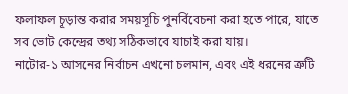ফলাফল চূড়ান্ত করার সময়সূচি পুনর্বিবেচনা করা হতে পারে, যাতে সব ভোট কেন্দ্রের তথ্য সঠিকভাবে যাচাই করা যায়।
নাটোর-১ আসনের নির্বাচন এখনো চলমান, এবং এই ধরনের ত্রুটি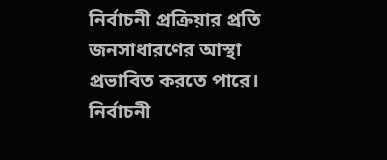নির্বাচনী প্রক্রিয়ার প্রতি জনসাধারণের আস্থা প্রভাবিত করতে পারে। নির্বাচনী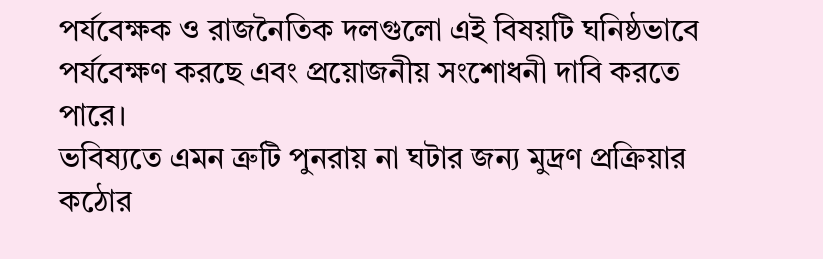পর্যবেক্ষক ও রাজনৈতিক দলগুলো এই বিষয়টি ঘনিষ্ঠভাবে পর্যবেক্ষণ করছে এবং প্রয়োজনীয় সংশোধনী দাবি করতে পারে।
ভবিষ্যতে এমন ত্রুটি পুনরায় না ঘটার জন্য মুদ্রণ প্রক্রিয়ার কঠোর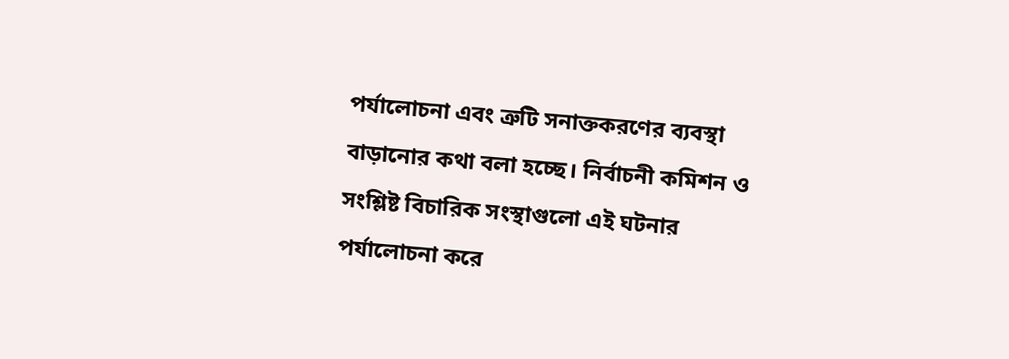পর্যালোচনা এবং ত্রুটি সনাক্তকরণের ব্যবস্থা বাড়ানোর কথা বলা হচ্ছে। নির্বাচনী কমিশন ও সংশ্লিষ্ট বিচারিক সংস্থাগুলো এই ঘটনার পর্যালোচনা করে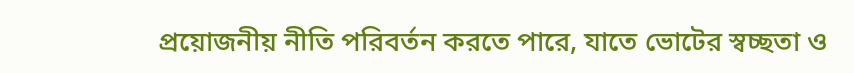প্রয়োজনীয় নীতি পরিবর্তন করতে পারে, যাতে ভোটের স্বচ্ছতা ও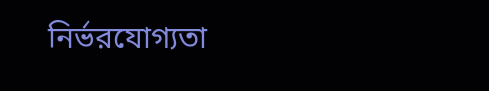নির্ভরযোগ্যতা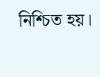নিশ্চিত হয়।